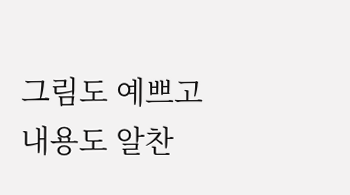그림도 예쁘고 내용도 알찬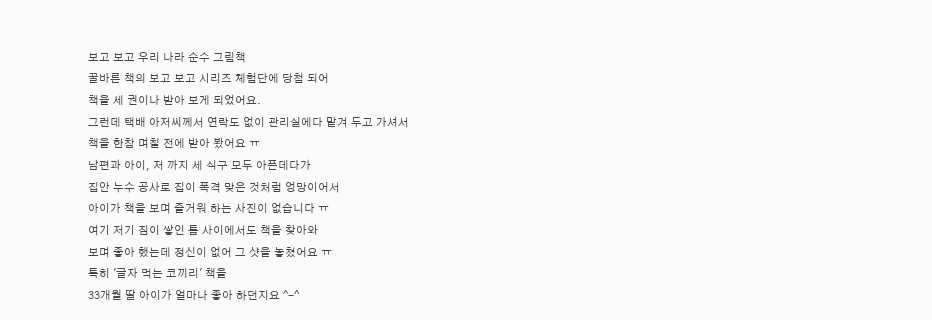보고 보고 우리 나라 순수 그림책
꿀바른 책의 보고 보고 시리즈 체험단에 당첨 되어
책을 세 권이나 받아 보게 되었어요.
그런데 택배 아저씨께서 연락도 없이 관리실에다 맡겨 두고 가셔서
책을 한참 며칠 전에 받아 봤어요 ㅠ
남편과 아이, 저 까지 세 식구 모두 아픈데다가
집안 누수 공사로 집이 폭격 맞은 것처럼 엉망이어서
아이가 책을 보며 즐거워 하는 사진이 없습니다 ㅠ
여기 저기 짐이 쌓인 틈 사이에서도 책을 찾아와
보며 좋아 했는데 정신이 없어 그 샷을 놓쳤어요 ㅠ
특히 '글자 먹는 코끼리' 책을
33개월 딸 아이가 얼마나 좋아 하던지요 ^-^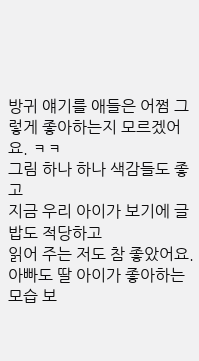방귀 얘기를 애들은 어쩜 그렇게 좋아하는지 모르겠어요. ㅋㅋ
그림 하나 하나 색감들도 좋고
지금 우리 아이가 보기에 글밥도 적당하고
읽어 주는 저도 참 좋았어요.
아빠도 딸 아이가 좋아하는 모습 보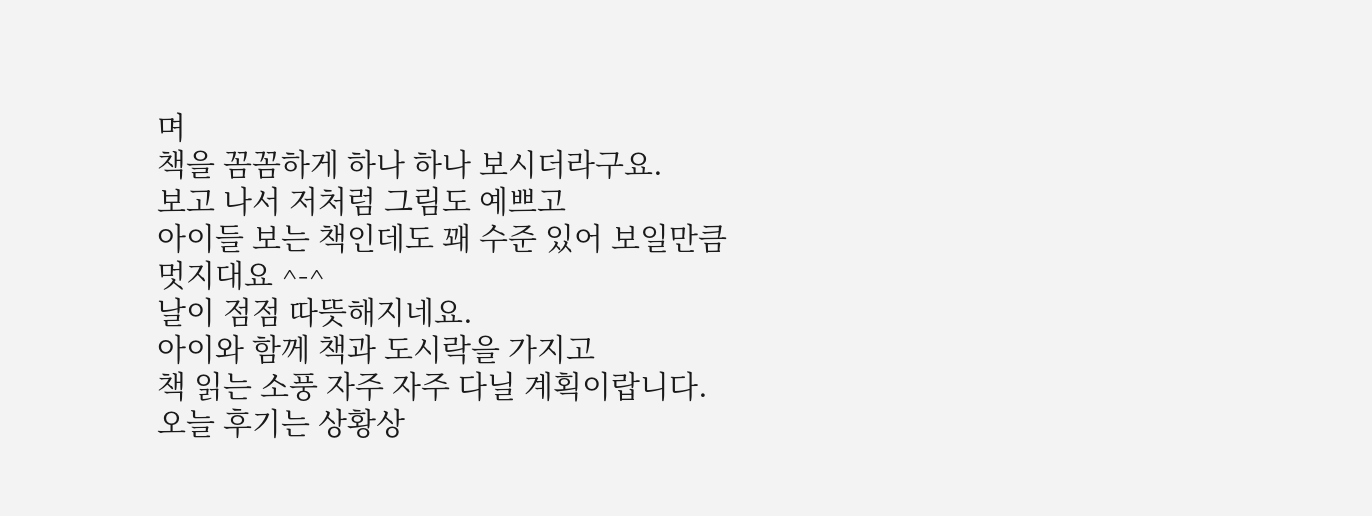며
책을 꼼꼼하게 하나 하나 보시더라구요.
보고 나서 저처럼 그림도 예쁘고
아이들 보는 책인데도 꽤 수준 있어 보일만큼
멋지대요 ^-^
날이 점점 따뜻해지네요.
아이와 함께 책과 도시락을 가지고
책 읽는 소풍 자주 자주 다닐 계획이랍니다.
오늘 후기는 상황상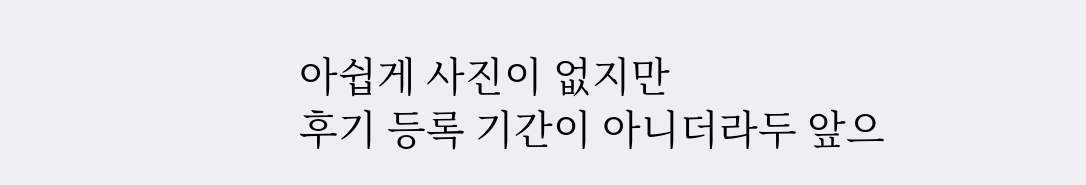아쉽게 사진이 없지만
후기 등록 기간이 아니더라두 앞으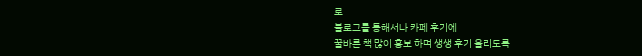로
블로그를 통해서나 카페 후기에
꿀바른 책 많이 홍보 하며 생생 후기 올리도록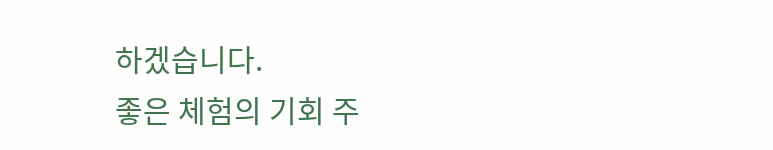하겠습니다.
좋은 체험의 기회 주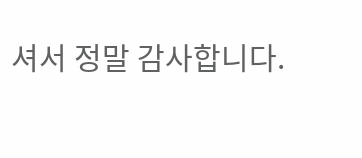셔서 정말 감사합니다.